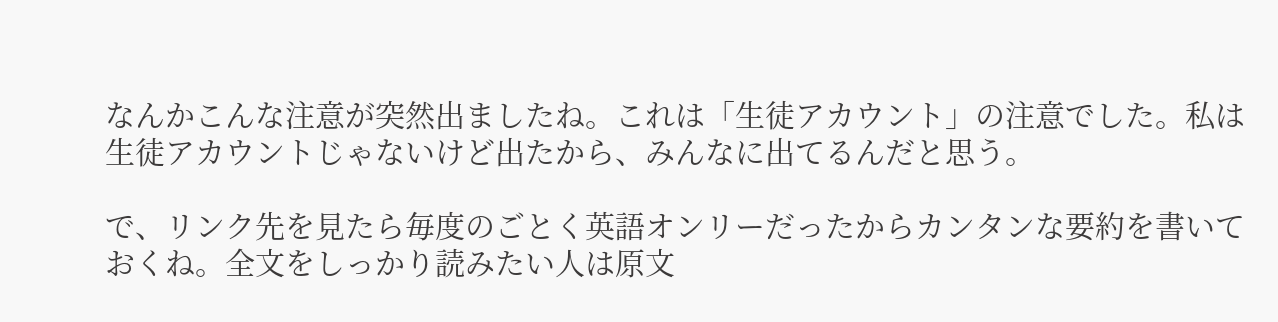なんかこんな注意が突然出ましたね。これは「生徒アカウント」の注意でした。私は生徒アカウントじゃないけど出たから、みんなに出てるんだと思う。

で、リンク先を見たら毎度のごとく英語オンリーだったからカンタンな要約を書いておくね。全文をしっかり読みたい人は原文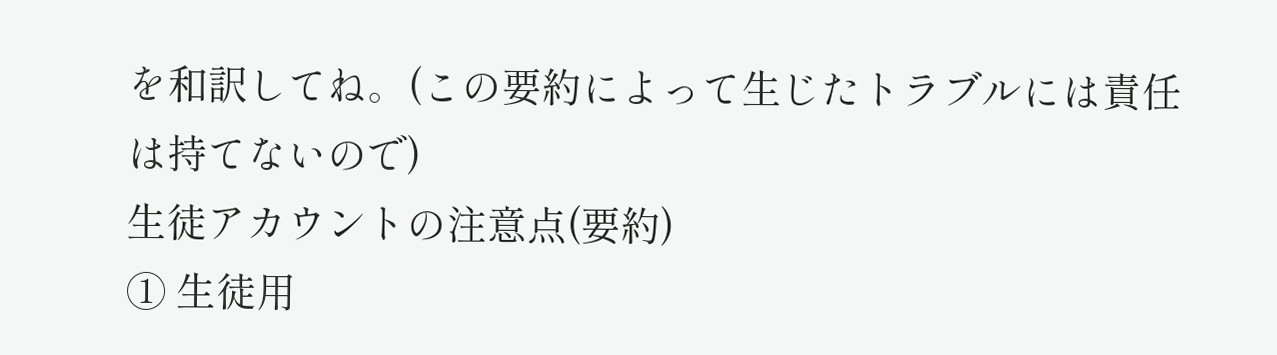を和訳してね。(この要約によって生じたトラブルには責任は持てないので)
生徒アカウントの注意点(要約)
① 生徒用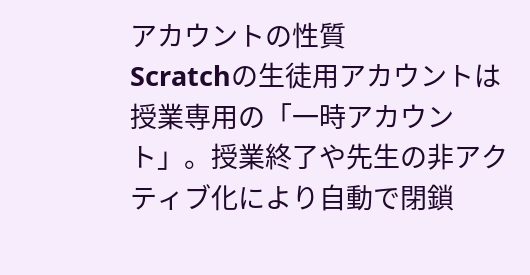アカウントの性質
Scratchの生徒用アカウントは授業専用の「一時アカウント」。授業終了や先生の非アクティブ化により自動で閉鎖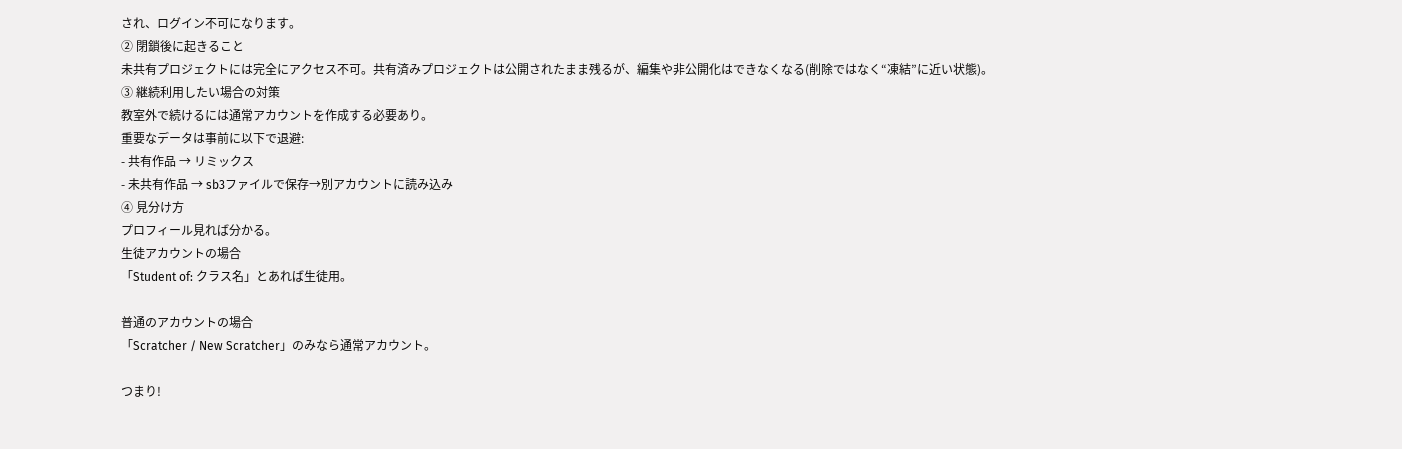され、ログイン不可になります。
② 閉鎖後に起きること
未共有プロジェクトには完全にアクセス不可。共有済みプロジェクトは公開されたまま残るが、編集や非公開化はできなくなる(削除ではなく“凍結”に近い状態)。
③ 継続利用したい場合の対策
教室外で続けるには通常アカウントを作成する必要あり。
重要なデータは事前に以下で退避:
- 共有作品 → リミックス
- 未共有作品 → sb3ファイルで保存→別アカウントに読み込み
④ 見分け方
プロフィール見れば分かる。
生徒アカウントの場合
「Student of: クラス名」とあれば生徒用。

普通のアカウントの場合
「Scratcher / New Scratcher」のみなら通常アカウント。

つまり!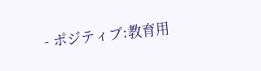- ポジティブ:教育用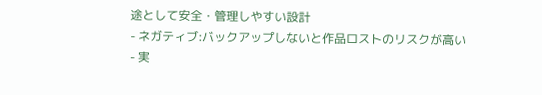途として安全・管理しやすい設計
- ネガティブ:バックアップしないと作品ロストのリスクが高い
- 実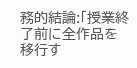務的結論:「授業終了前に全作品を移行す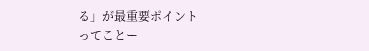る」が最重要ポイント
ってことー